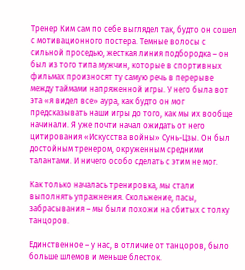Тренер Ким сам по себе выглядел так, будто он сошел с мотивационного постера. Темные волосы с сильной проседью, жесткая линия подбородка – он был из того типа мужчин, которые в спортивных фильмах произносят ту самую речь в перерыве между таймами напряженной игры. У него была вот эта «я видел все» аура, как будто он мог предсказывать наши игры до того, как мы их вообще начинали. Я уже почти начал ожидать от него цитирования «Искусства войны» Сунь-Цзы. Он был достойным тренером, окруженным средними талантами. И ничего особо сделать с этим не мог.

Как только началась тренировка, мы стали выполнять упражнения. Скольжение, пасы, забрасывания – мы были похожи на сбитых с толку танцоров.

Единственное – у нас, в отличие от танцоров, было больше шлемов и меньше блесток.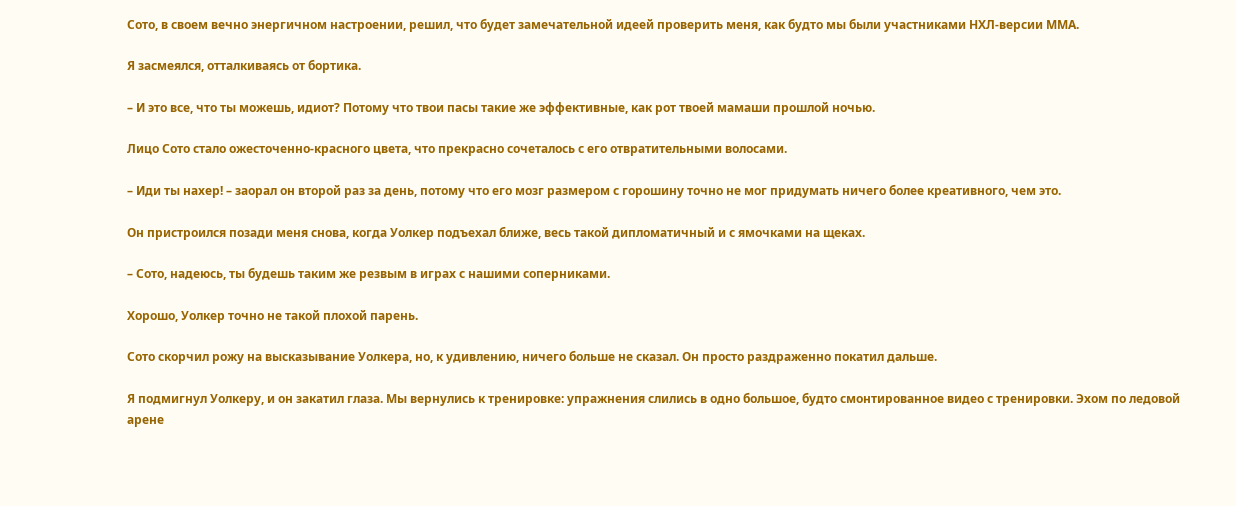Сото, в своем вечно энергичном настроении, решил, что будет замечательной идеей проверить меня, как будто мы были участниками НХЛ-версии ММА.

Я засмеялся, отталкиваясь от бортика.

– И это все, что ты можешь, идиот? Потому что твои пасы такие же эффективные, как рот твоей мамаши прошлой ночью.

Лицо Сото стало ожесточенно-красного цвета, что прекрасно сочеталось с его отвратительными волосами.

– Иди ты нахер! – заорал он второй раз за день, потому что его мозг размером с горошину точно не мог придумать ничего более креативного, чем это.

Он пристроился позади меня снова, когда Уолкер подъехал ближе, весь такой дипломатичный и с ямочками на щеках.

– Сото, надеюсь, ты будешь таким же резвым в играх с нашими соперниками.

Хорошо, Уолкер точно не такой плохой парень.

Сото скорчил рожу на высказывание Уолкера, но, к удивлению, ничего больше не сказал. Он просто раздраженно покатил дальше.

Я подмигнул Уолкеру, и он закатил глаза. Мы вернулись к тренировке: упражнения слились в одно большое, будто смонтированное видео с тренировки. Эхом по ледовой арене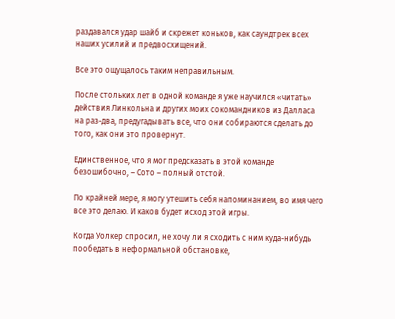раздавался удар шайб и скрежет коньков, как саундтрек всех наших усилий и предвосхищений.

Все это ощущалось таким неправильным.

После стольких лет в одной команде я уже научился «читать» действия Линкольна и других моих сокомандников из Далласа на раз-два, предугадывать все, что они собираются сделать до того, как они это провернут.

Единственное, что я мог предсказать в этой команде безошибочно, – Сото – полный отстой.

По крайней мере, я могу утешить себя напоминанием, во имя чего все это делаю. И каков будет исход этой игры.

Когда Уолкер спросил, не хочу ли я сходить с ним куда-нибудь пообедать в неформальной обстановке,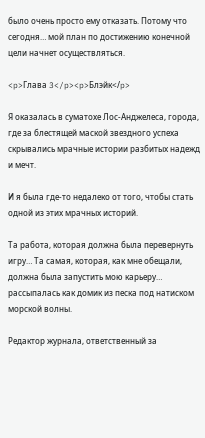было очень просто ему отказать. Потому что сегодня… мой план по достижению конечной цели начнет осуществляться.

<p>Глава 3</p><p>Блэйк</p>

Я оказалась в суматохе Лос-Анджелеса, города, где за блестящей маской звездного успеха скрывались мрачные истории разбитых надежд и мечт.

И я была где-то недалеко от того, чтобы стать одной из этих мрачных историй.

Та работа, которая должна была перевернуть игру… Та самая, которая, как мне обещали, должна была запустить мою карьеру… рассыпалась как домик из песка под натиском морской волны.

Редактор журнала, ответственный за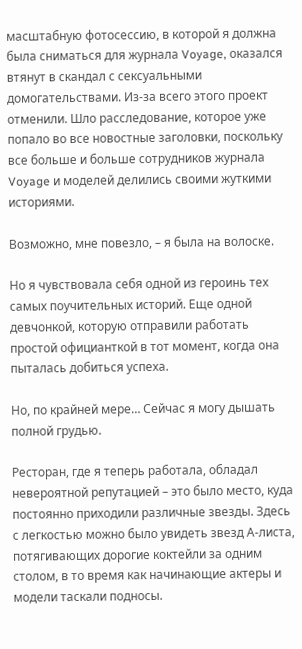масштабную фотосессию, в которой я должна была сниматься для журнала Voyage, оказался втянут в скандал с сексуальными домогательствами. Из-за всего этого проект отменили. Шло расследование, которое уже попало во все новостные заголовки, поскольку все больше и больше сотрудников журнала Voyage и моделей делились своими жуткими историями.

Возможно, мне повезло, – я была на волоске.

Но я чувствовала себя одной из героинь тех самых поучительных историй. Еще одной девчонкой, которую отправили работать простой официанткой в тот момент, когда она пыталась добиться успеха.

Но, по крайней мере… Сейчас я могу дышать полной грудью.

Ресторан, где я теперь работала, обладал невероятной репутацией – это было место, куда постоянно приходили различные звезды. Здесь с легкостью можно было увидеть звезд А-листа, потягивающих дорогие коктейли за одним столом, в то время как начинающие актеры и модели таскали подносы.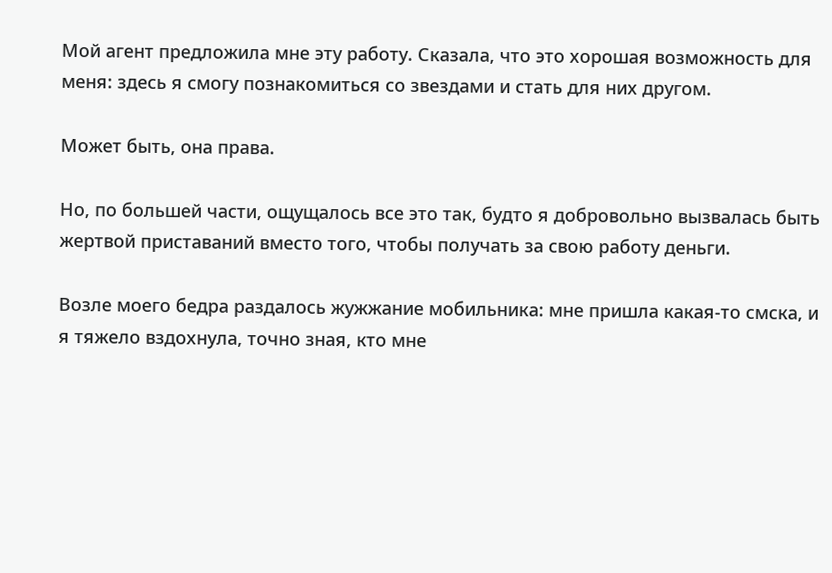Мой агент предложила мне эту работу. Сказала, что это хорошая возможность для меня: здесь я смогу познакомиться со звездами и стать для них другом.

Может быть, она права.

Но, по большей части, ощущалось все это так, будто я добровольно вызвалась быть жертвой приставаний вместо того, чтобы получать за свою работу деньги.

Возле моего бедра раздалось жужжание мобильника: мне пришла какая-то смска, и я тяжело вздохнула, точно зная, кто мне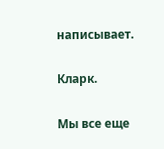написывает.

Кларк.

Мы все еще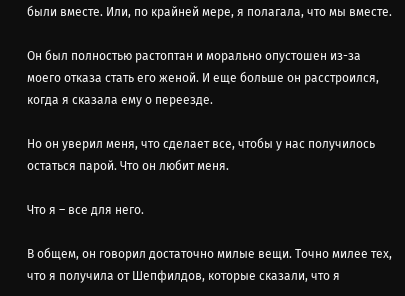были вместе. Или, по крайней мере, я полагала, что мы вместе.

Он был полностью растоптан и морально опустошен из-за моего отказа стать его женой. И еще больше он расстроился, когда я сказала ему о переезде.

Но он уверил меня, что сделает все, чтобы у нас получилось остаться парой. Что он любит меня.

Что я – все для него.

В общем, он говорил достаточно милые вещи. Точно милее тех, что я получила от Шепфилдов, которые сказали, что я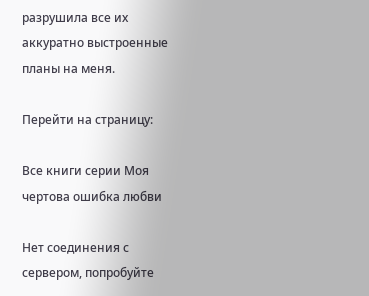разрушила все их аккуратно выстроенные планы на меня.

Перейти на страницу:

Все книги серии Моя чертова ошибка любви

Нет соединения с сервером, попробуйте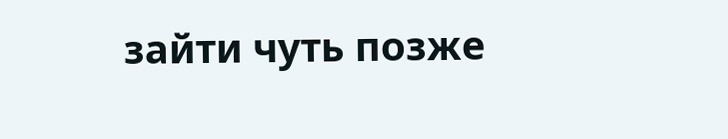зайти чуть позже